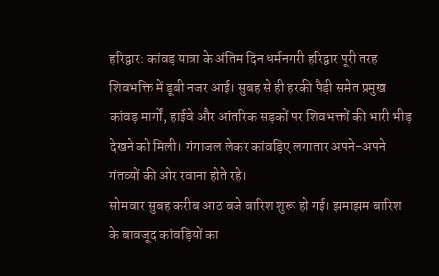हरिद्वार: कांवड़ यात्रा के अंतिम दिन धर्मनगरी हरिद्वार पूरी तरह शिवभक्ति में डूबी नजर आई। सुबह से ही हरकी पैड़ी समेत प्रमुख कांवड़ मार्गों, हाईवे और आंतरिक सड़कों पर शिवभक्तों की भारी भीड़ देखने को मिली। गंगाजल लेकर कांवड़िए लगातार अपने-अपने गंतव्यों की ओर रवाना होते रहे।
सोमवार सुबह करीब आठ बजे बारिश शुरू हो गई। झमाझम बारिश के बावजूद कांवड़ियों का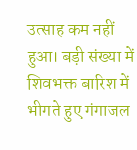उत्साह कम नहीं हुआ। बड़ी संख्या में शिवभक्त बारिश में भीगते हुए गंगाजल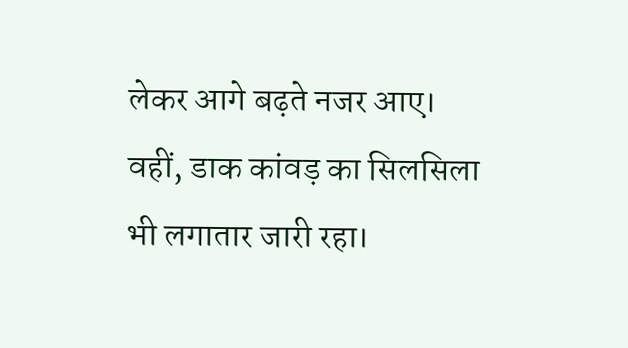लेकर आगे बढ़ते नजर आए। वहीं, डाक कांवड़ का सिलसिला भी लगातार जारी रहा।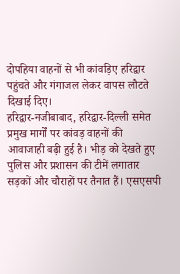दोपहिया वाहनों से भी कांवड़िए हरिद्वार पहुंचते और गंगाजल लेकर वापस लौटते दिखाई दिए।
हरिद्वार-नजीबाबाद, हरिद्वार-दिल्ली समेत प्रमुख मार्गों पर कांवड़ वाहनों की आवाजाही बढ़ी हुई है। भीड़ को देखते हुए पुलिस और प्रशासन की टीमें लगातार सड़कों और चौराहों पर तैनात हैं। एसएसपी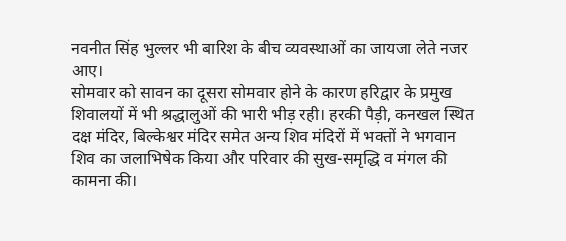नवनीत सिंह भुल्लर भी बारिश के बीच व्यवस्थाओं का जायजा लेते नजर आए।
सोमवार को सावन का दूसरा सोमवार होने के कारण हरिद्वार के प्रमुख शिवालयों में भी श्रद्धालुओं की भारी भीड़ रही। हरकी पैड़ी, कनखल स्थित दक्ष मंदिर, बिल्केश्वर मंदिर समेत अन्य शिव मंदिरों में भक्तों ने भगवान शिव का जलाभिषेक किया और परिवार की सुख-समृद्धि व मंगल की कामना की।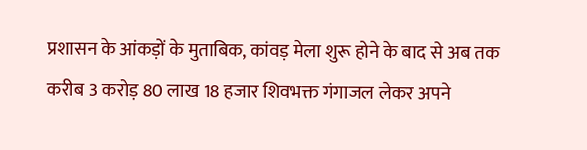प्रशासन के आंकड़ों के मुताबिक, कांवड़ मेला शुरू होने के बाद से अब तक करीब 3 करोड़ 80 लाख 18 हजार शिवभक्त गंगाजल लेकर अपने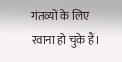गंतव्यों के लिए रवाना हो चुके हैं।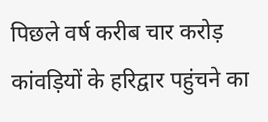पिछले वर्ष करीब चार करोड़ कांवड़ियों के हरिद्वार पहुंचने का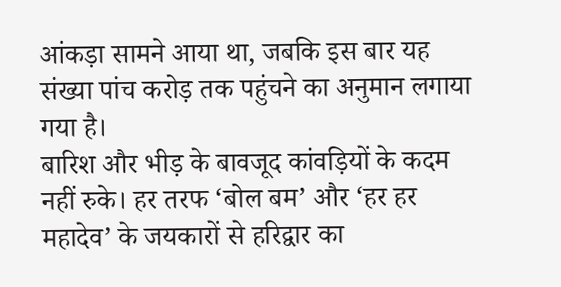आंकड़ा सामने आया था, जबकि इस बार यह संख्या पांच करोड़ तक पहुंचने का अनुमान लगाया गया है।
बारिश और भीड़ के बावजूद कांवड़ियों के कदम नहीं रुके। हर तरफ ‘बोल बम’ और ‘हर हर महादेव’ के जयकारों से हरिद्वार का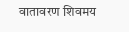वातावरण शिवमय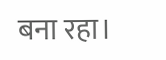बना रहा।